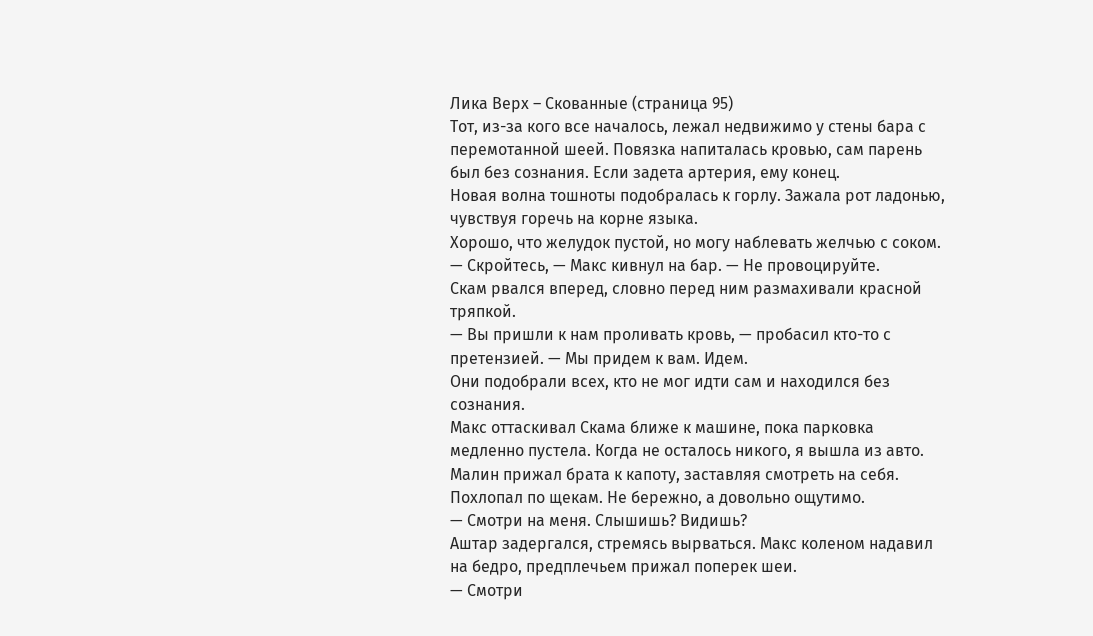Лика Верх – Скованные (страница 95)
Тот, из-за кого все началось, лежал недвижимо у стены бара с перемотанной шеей. Повязка напиталась кровью, сам парень был без сознания. Если задета артерия, ему конец.
Новая волна тошноты подобралась к горлу. Зажала рот ладонью, чувствуя горечь на корне языка.
Хорошо, что желудок пустой, но могу наблевать желчью с соком.
— Скройтесь, — Макс кивнул на бар. — Не провоцируйте.
Скам рвался вперед, словно перед ним размахивали красной тряпкой.
— Вы пришли к нам проливать кровь, — пробасил кто-то с претензией. — Мы придем к вам. Идем.
Они подобрали всех, кто не мог идти сам и находился без сознания.
Макс оттаскивал Скама ближе к машине, пока парковка медленно пустела. Когда не осталось никого, я вышла из авто.
Малин прижал брата к капоту, заставляя смотреть на себя. Похлопал по щекам. Не бережно, а довольно ощутимо.
— Смотри на меня. Слышишь? Видишь?
Аштар задергался, стремясь вырваться. Макс коленом надавил на бедро, предплечьем прижал поперек шеи.
— Смотри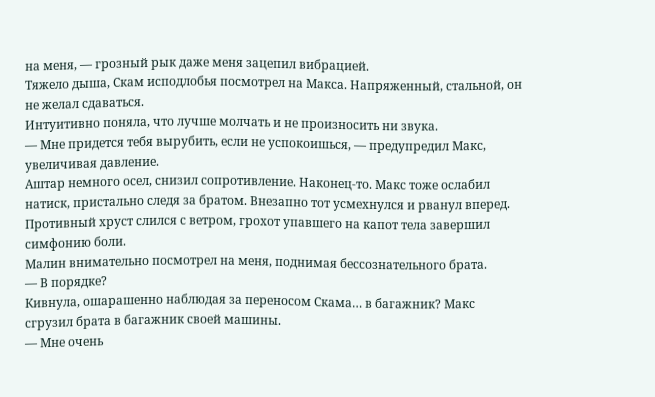на меня, — грозный рык даже меня зацепил вибрацией.
Тяжело дыша, Скам исподлобья посмотрел на Макса. Напряженный, стальной, он не желал сдаваться.
Интуитивно поняла, что лучше молчать и не произносить ни звука.
— Мне придется тебя вырубить, если не успокоишься, — предупредил Макс, увеличивая давление.
Аштар немного осел, снизил сопротивление. Наконец-то. Макс тоже ослабил натиск, пристально следя за братом. Внезапно тот усмехнулся и рванул вперед.
Противный хруст слился с ветром, грохот упавшего на капот тела завершил симфонию боли.
Малин внимательно посмотрел на меня, поднимая бессознательного брата.
— В порядке?
Кивнула, ошарашенно наблюдая за переносом Скама… в багажник? Макс сгрузил брата в багажник своей машины.
— Мне очень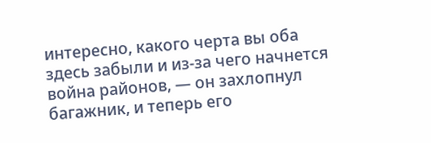интересно, какого черта вы оба здесь забыли и из-за чего начнется война районов, — он захлопнул багажник, и теперь его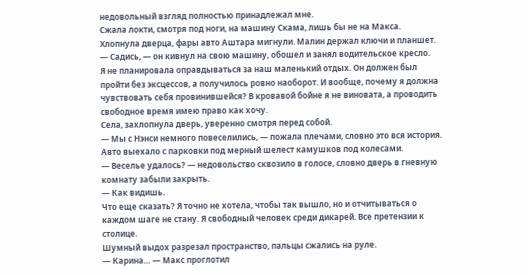недовольный взгляд полностью принадлежал мне.
Сжала локти, смотря под ноги, на машину Скама, лишь бы не на Макса.
Хлопнула дверца, фары авто Аштара мигнули. Малин держал ключи и планшет.
— Садись, — он кивнул на свою машину, обошел и занял водительское кресло.
Я не планировала оправдываться за наш маленький отдых. Он должен был пройти без эксцессов, а получилось ровно наоборот. И вообще, почему я должна чувствовать себя провинившейся? В кровавой бойне я не виновата, а проводить свободное время имею право как хочу.
Села, захлопнула дверь, уверенно смотря перед собой.
— Мы с Нэнси немного повеселились, — пожала плечами, словно это вся история.
Авто выехало с парковки под мерный шелест камушков под колесами.
— Веселье удалось? — недовольство сквозило в голосе, словно дверь в гневную комнату забыли закрыть.
— Как видишь.
Что еще сказать? Я точно не хотела, чтобы так вышло, но и отчитываться о каждом шаге не стану. Я свободный человек среди дикарей. Все претензии к столице.
Шумный выдох разрезал пространство, пальцы сжались на руле.
— Карина… — Макс проглотил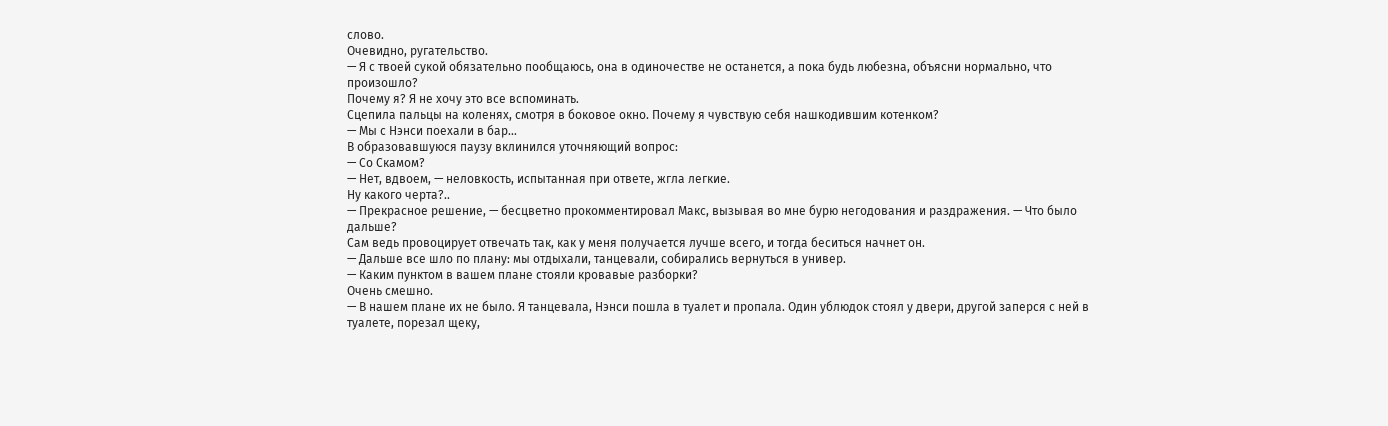слово.
Очевидно, ругательство.
— Я с твоей сукой обязательно пообщаюсь, она в одиночестве не останется, а пока будь любезна, объясни нормально, что произошло?
Почему я? Я не хочу это все вспоминать.
Сцепила пальцы на коленях, смотря в боковое окно. Почему я чувствую себя нашкодившим котенком?
— Мы с Нэнси поехали в бар…
В образовавшуюся паузу вклинился уточняющий вопрос:
— Со Скамом?
— Нет, вдвоем, — неловкость, испытанная при ответе, жгла легкие.
Ну какого черта?..
— Прекрасное решение, — бесцветно прокомментировал Макс, вызывая во мне бурю негодования и раздражения. — Что было дальше?
Сам ведь провоцирует отвечать так, как у меня получается лучше всего, и тогда беситься начнет он.
— Дальше все шло по плану: мы отдыхали, танцевали, собирались вернуться в универ.
— Каким пунктом в вашем плане стояли кровавые разборки?
Очень смешно.
— В нашем плане их не было. Я танцевала, Нэнси пошла в туалет и пропала. Один ублюдок стоял у двери, другой заперся с ней в туалете, порезал щеку,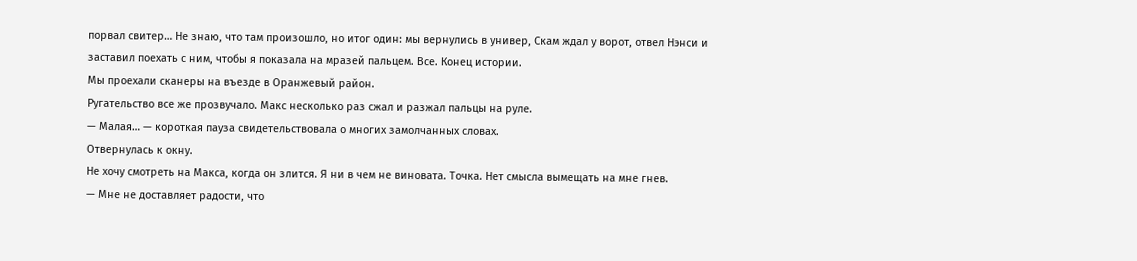порвал свитер… Не знаю, что там произошло, но итог один: мы вернулись в универ, Скам ждал у ворот, отвел Нэнси и заставил поехать с ним, чтобы я показала на мразей пальцем. Все. Конец истории.
Мы проехали сканеры на въезде в Оранжевый район.
Ругательство все же прозвучало. Макс несколько раз сжал и разжал пальцы на руле.
— Малая… — короткая пауза свидетельствовала о многих замолчанных словах.
Отвернулась к окну.
Не хочу смотреть на Макса, когда он злится. Я ни в чем не виновата. Точка. Нет смысла вымещать на мне гнев.
— Мне не доставляет радости, что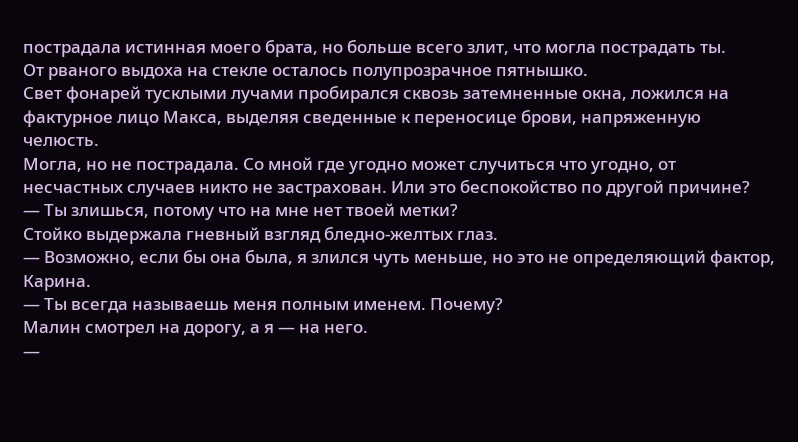пострадала истинная моего брата, но больше всего злит, что могла пострадать ты.
От рваного выдоха на стекле осталось полупрозрачное пятнышко.
Свет фонарей тусклыми лучами пробирался сквозь затемненные окна, ложился на фактурное лицо Макса, выделяя сведенные к переносице брови, напряженную челюсть.
Могла, но не пострадала. Со мной где угодно может случиться что угодно, от несчастных случаев никто не застрахован. Или это беспокойство по другой причине?
— Ты злишься, потому что на мне нет твоей метки?
Стойко выдержала гневный взгляд бледно-желтых глаз.
— Возможно, если бы она была, я злился чуть меньше, но это не определяющий фактор, Карина.
— Ты всегда называешь меня полным именем. Почему?
Малин смотрел на дорогу, а я — на него.
—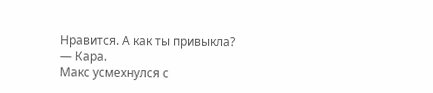Нравится. А как ты привыкла?
— Кара.
Макс усмехнулся с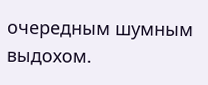очередным шумным выдохом.